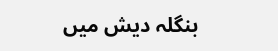بنگلہ دیش میں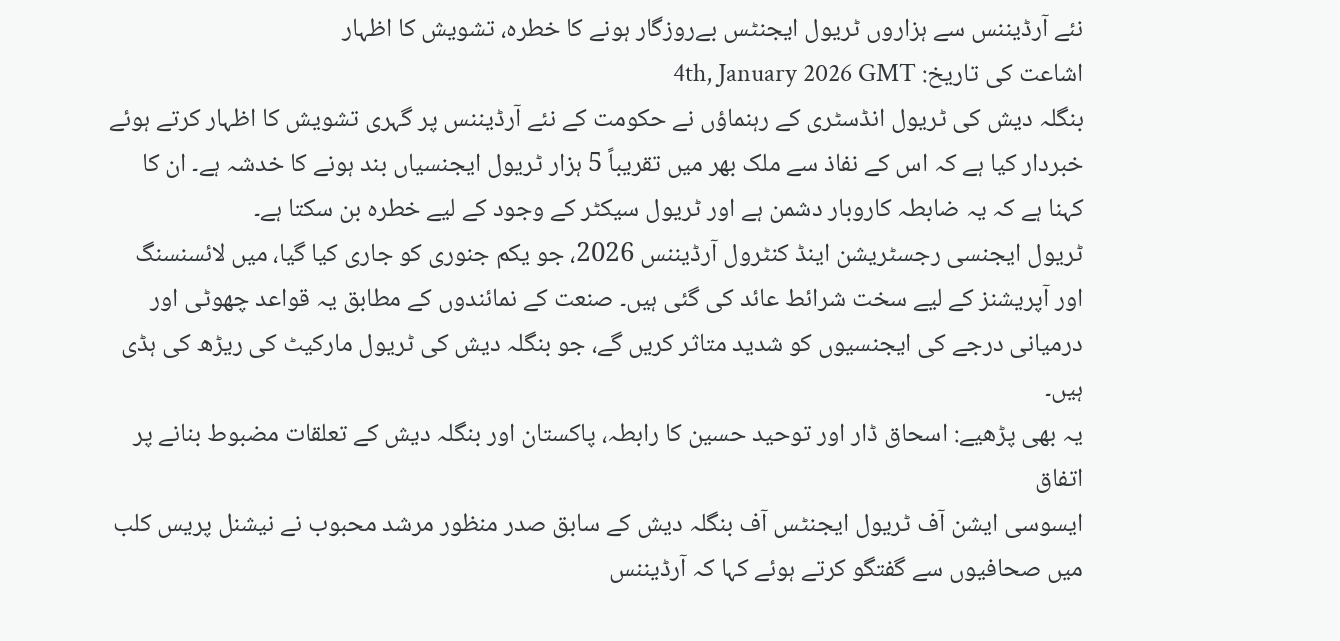نئے آرڈیننس سے ہزاروں ٹریول ایجنٹس بےروزگار ہونے کا خطرہ، تشویش کا اظہار
اشاعت کی تاریخ: 4th, January 2026 GMT
بنگلہ دیش کی ٹریول انڈسٹری کے رہنماؤں نے حکومت کے نئے آرڈیننس پر گہری تشویش کا اظہار کرتے ہوئے خبردار کیا ہے کہ اس کے نفاذ سے ملک بھر میں تقریباً 5 ہزار ٹریول ایجنسیاں بند ہونے کا خدشہ ہے۔ ان کا کہنا ہے کہ یہ ضابطہ کاروبار دشمن ہے اور ٹریول سیکٹر کے وجود کے لیے خطرہ بن سکتا ہے۔
ٹریول ایجنسی رجسٹریشن اینڈ کنٹرول آرڈیننس 2026، جو یکم جنوری کو جاری کیا گیا، میں لائسنسنگ اور آپریشنز کے لیے سخت شرائط عائد کی گئی ہیں۔ صنعت کے نمائندوں کے مطابق یہ قواعد چھوٹی اور درمیانی درجے کی ایجنسیوں کو شدید متاثر کریں گے، جو بنگلہ دیش کی ٹریول مارکیٹ کی ریڑھ کی ہڈی ہیں۔
یہ بھی پڑھیے: اسحاق ڈار اور توحید حسین کا رابطہ، پاکستان اور بنگلہ دیش کے تعلقات مضبوط بنانے پر اتفاق
ایسوسی ایشن آف ٹریول ایجنٹس آف بنگلہ دیش کے سابق صدر منظور مرشد محبوب نے نیشنل پریس کلب میں صحافیوں سے گفتگو کرتے ہوئے کہا کہ آرڈیننس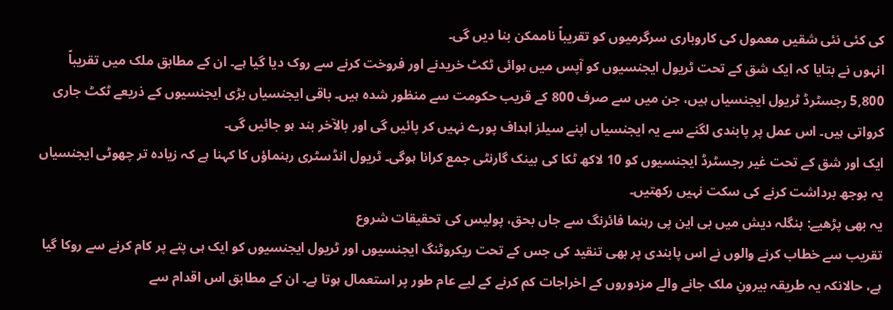کی کئی نئی شقیں معمول کی کاروباری سرگرمیوں کو تقریباً ناممکن بنا دیں گی۔
انہوں نے بتایا کہ ایک شق کے تحت ٹریول ایجنسیوں کو آپس میں ہوائی ٹکٹ خریدنے اور فروخت کرنے سے روک دیا گیا ہے۔ ان کے مطابق ملک میں تقریباً 5,800 رجسٹرڈ ٹریول ایجنسیاں ہیں، جن میں سے صرف 800 کے قریب حکومت سے منظور شدہ ہیں۔ باقی ایجنسیاں بڑی ایجنسیوں کے ذریعے ٹکٹ جاری کرواتی ہیں۔ اس عمل پر پابندی لگنے سے یہ ایجنسیاں اپنے سیلز اہداف پورے نہیں کر پائیں گی اور بالآخر بند ہو جائیں گی۔
ایک اور شق کے تحت غیر رجسٹرڈ ایجنسیوں کو 10 لاکھ ٹکا کی بینک گارنٹی جمع کرانا ہوگی۔ ٹریول انڈسٹری رہنماؤں کا کہنا ہے کہ زیادہ تر چھوٹی ایجنسیاں یہ بوجھ برداشت کرنے کی سکت نہیں رکھتیں۔
یہ بھی پڑھیے: بنگلہ دیش میں بی این پی رہنما فائرنگ سے جاں بحق، پولیس کی تحقیقات شروع
تقریب سے خطاب کرنے والوں نے اس پابندی پر بھی تنقید کی جس کے تحت ریکروٹنگ ایجنسیوں اور ٹریول ایجنسیوں کو ایک ہی پتے پر کام کرنے سے روکا گیا ہے، حالانکہ یہ طریقہ بیرونِ ملک جانے والے مزدوروں کے اخراجات کم کرنے کے لیے عام طور پر استعمال ہوتا ہے۔ ان کے مطابق اس اقدام سے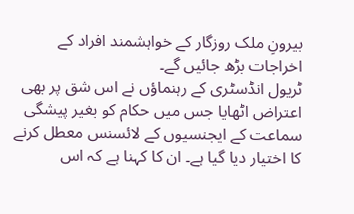بیرونِ ملک روزگار کے خواہشمند افراد کے اخراجات بڑھ جائیں گے۔
ٹریول انڈسٹری کے رہنماؤں نے اس شق پر بھی اعتراض اٹھایا جس میں حکام کو بغیر پیشگی سماعت کے ایجنسیوں کے لائسنس معطل کرنے کا اختیار دیا گیا ہے۔ ان کا کہنا ہے کہ اس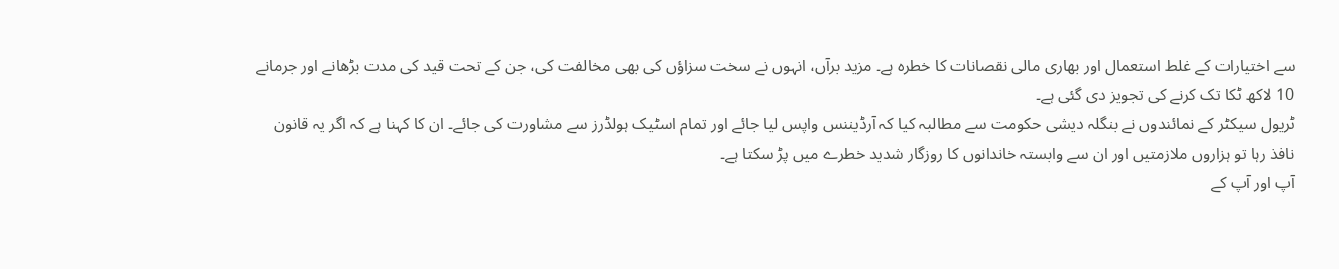سے اختیارات کے غلط استعمال اور بھاری مالی نقصانات کا خطرہ ہے۔ مزید برآں، انہوں نے سخت سزاؤں کی بھی مخالفت کی، جن کے تحت قید کی مدت بڑھانے اور جرمانے 10 لاکھ ٹکا تک کرنے کی تجویز دی گئی ہے۔
ٹریول سیکٹر کے نمائندوں نے بنگلہ دیشی حکومت سے مطالبہ کیا کہ آرڈیننس واپس لیا جائے اور تمام اسٹیک ہولڈرز سے مشاورت کی جائے۔ ان کا کہنا ہے کہ اگر یہ قانون نافذ رہا تو ہزاروں ملازمتیں اور ان سے وابستہ خاندانوں کا روزگار شدید خطرے میں پڑ سکتا ہے۔
آپ اور آپ کے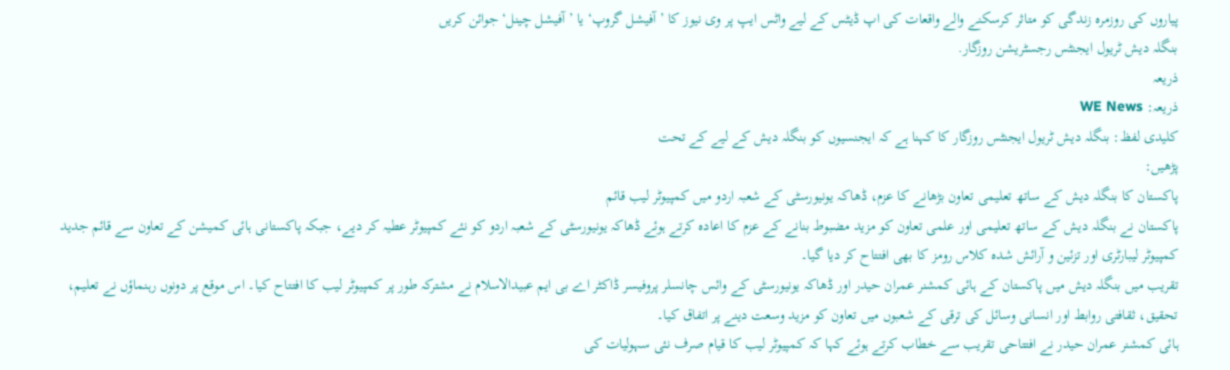پیاروں کی روزمرہ زندگی کو متاثر کرسکنے والے واقعات کی اپ ڈیٹس کے لیے واٹس ایپ پر وی نیوز کا ’آفیشل گروپ‘ یا ’آفیشل چینل‘ جوائن کریں
بنگلہ دیش ٹریول ایجنٹس رجسٹریشن روزگار.
ذریعہ
ذریعہ: WE News
کلیدی لفظ: بنگلہ دیش ٹریول ایجنٹس روزگار کا کہنا ہے کہ ایجنسیوں کو بنگلہ دیش کے لیے کے تحت
پڑھیں:
پاکستان کا بنگلہ دیش کے ساتھ تعلیمی تعاون بڑھانے کا عزم، ڈھاکہ یونیورسٹی کے شعبہ اردو میں کمپیوٹر لیب قائم
پاکستان نے بنگلہ دیش کے ساتھ تعلیمی اور علمی تعاون کو مزید مضبوط بنانے کے عزم کا اعادہ کرتے ہوئے ڈھاکہ یونیورسٹی کے شعبہ اردو کو نئے کمپیوٹر عطیہ کر دیے، جبکہ پاکستانی ہائی کمیشن کے تعاون سے قائم جدید کمپیوٹر لیبارٹری اور تزئین و آرائش شدہ کلاس رومز کا بھی افتتاح کر دیا گیا۔
تقریب میں بنگلہ دیش میں پاکستان کے ہائی کمشنر عمران حیدر اور ڈھاکہ یونیورسٹی کے وائس چانسلر پروفیسر ڈاکٹر اے بی ایم عبیدالاسلام نے مشترکہ طور پر کمپیوٹر لیب کا افتتاح کیا۔ اس موقع پر دونوں رہنماؤں نے تعلیم، تحقیق، ثقافتی روابط اور انسانی وسائل کی ترقی کے شعبوں میں تعاون کو مزید وسعت دینے پر اتفاق کیا۔
ہائی کمشنر عمران حیدر نے افتتاحی تقریب سے خطاب کرتے ہوئے کہا کہ کمپیوٹر لیب کا قیام صرف نئی سہولیات کی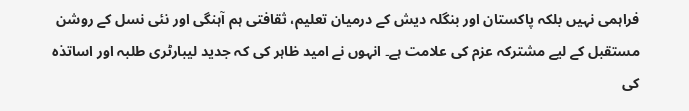فراہمی نہیں بلکہ پاکستان اور بنگلہ دیش کے درمیان تعلیم، ثقافتی ہم آہنگی اور نئی نسل کے روشن مستقبل کے لیے مشترکہ عزم کی علامت ہے۔ انہوں نے امید ظاہر کی کہ جدید لیبارٹری طلبہ اور اساتذہ کی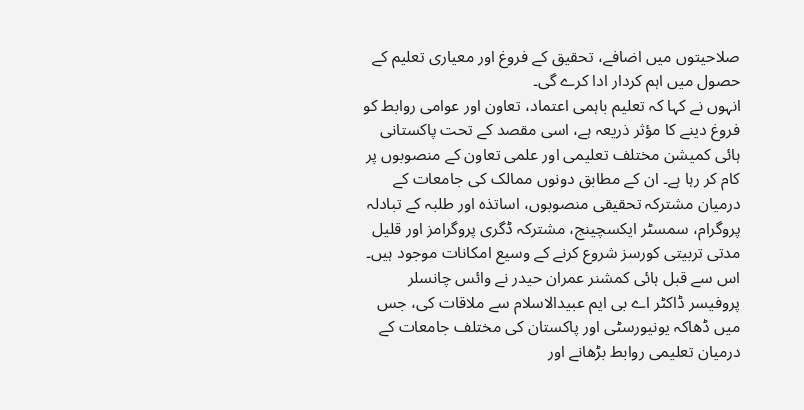صلاحیتوں میں اضافے، تحقیق کے فروغ اور معیاری تعلیم کے حصول میں اہم کردار ادا کرے گی۔
انہوں نے کہا کہ تعلیم باہمی اعتماد، تعاون اور عوامی روابط کو فروغ دینے کا مؤثر ذریعہ ہے، اسی مقصد کے تحت پاکستانی ہائی کمیشن مختلف تعلیمی اور علمی تعاون کے منصوبوں پر کام کر رہا ہے۔ ان کے مطابق دونوں ممالک کی جامعات کے درمیان مشترکہ تحقیقی منصوبوں، اساتذہ اور طلبہ کے تبادلہ پروگرام، سمسٹر ایکسچینج، مشترکہ ڈگری پروگرامز اور قلیل مدتی تربیتی کورسز شروع کرنے کے وسیع امکانات موجود ہیں۔
اس سے قبل ہائی کمشنر عمران حیدر نے وائس چانسلر پروفیسر ڈاکٹر اے بی ایم عبیدالاسلام سے ملاقات کی، جس میں ڈھاکہ یونیورسٹی اور پاکستان کی مختلف جامعات کے درمیان تعلیمی روابط بڑھانے اور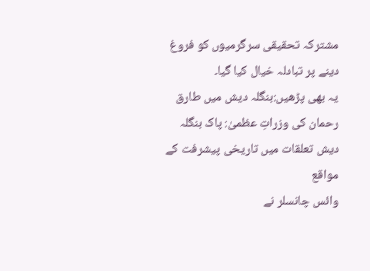مشترکہ تحقیقی سرگرمیوں کو فروغ دینے پر تبادلہ خیال کیا گیا۔
یہ بھی پڑھیں:بنگلہ دیش میں طارق رحمان کی وزراتِ عظمیٰ: پاک بنگلہ دیش تعلقات میں تاریخی پیشرفت کے مواقع
وائس چانسلر نے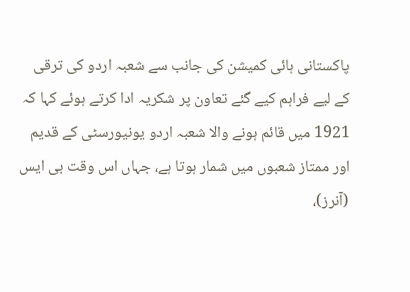پاکستانی ہائی کمیشن کی جانب سے شعبہ اردو کی ترقی کے لیے فراہم کیے گئے تعاون پر شکریہ ادا کرتے ہوئے کہا کہ 1921 میں قائم ہونے والا شعبہ اردو یونیورسٹی کے قدیم اور ممتاز شعبوں میں شمار ہوتا ہے، جہاں اس وقت بی ایس (آنرز)،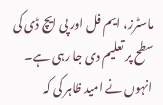ماسٹرز، ایم فل اور پی ایچ ڈی کی سطح پر تعلیم دی جا رہی ہے۔ انہوں نے امید ظاہر کی کہ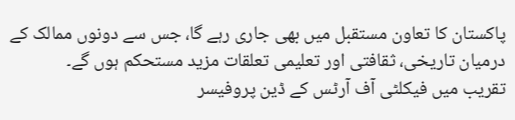پاکستان کا تعاون مستقبل میں بھی جاری رہے گا، جس سے دونوں ممالک کے درمیان تاریخی، ثقافتی اور تعلیمی تعلقات مزید مستحکم ہوں گے۔
تقریب میں فیکلٹی آف آرٹس کے ڈین پروفیسر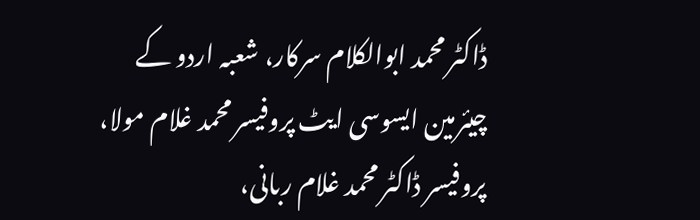ڈاکٹر محمد ابوالکلام سرکار، شعبہ اردو کے چیئرمین ایسوسی ایٹ پروفیسر محمد غلام مولا، پروفیسر ڈاکٹر محمد غلام ربانی،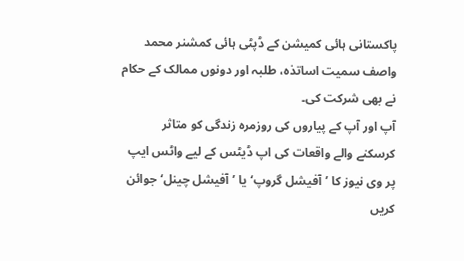پاکستانی ہائی کمیشن کے ڈپٹی ہائی کمشنر محمد واصف سمیت اساتذہ، طلبہ اور دونوں ممالک کے حکام نے بھی شرکت کی۔
آپ اور آپ کے پیاروں کی روزمرہ زندگی کو متاثر کرسکنے والے واقعات کی اپ ڈیٹس کے لیے واٹس ایپ پر وی نیوز کا ’آفیشل گروپ‘ یا ’آفیشل چینل‘ جوائن کریں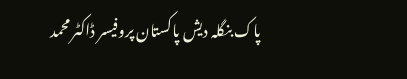پاک بنگلہ دیش پاکستان پروفیسر ڈاکٹر محمد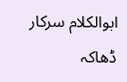ابوالکلام سرکار ڈھاکہ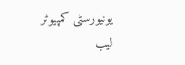یونیورسٹی کمپیوٹر لیب